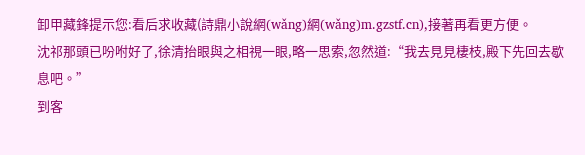卸甲藏鋒提示您:看后求收藏(詩鼎小說網(wǎng)網(wǎng)m.gzstf.cn),接著再看更方便。
沈祁那頭已吩咐好了,徐清抬眼與之相視一眼,略一思索,忽然道:“我去見見棲枝,殿下先回去歇息吧。”
到客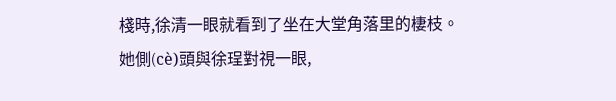棧時,徐清一眼就看到了坐在大堂角落里的棲枝。
她側(cè)頭與徐珵對視一眼,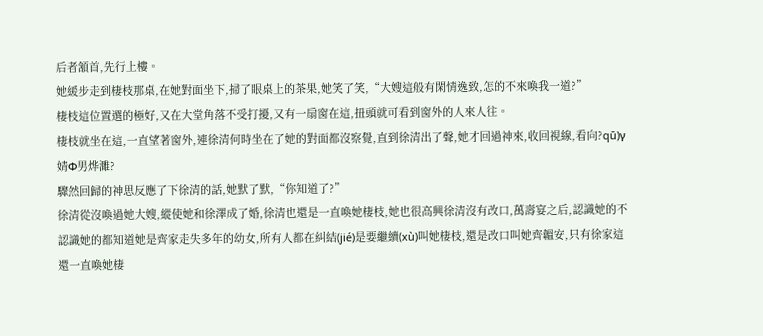后者頷首,先行上樓。
她緩步走到棲枝那桌,在她對面坐下,掃了眼桌上的茶果,她笑了笑,“大嫂這般有閑情逸致,怎的不來喚我一道?”
棲枝這位置選的極好,又在大堂角落不受打擾,又有一扇窗在這,扭頭就可看到窗外的人來人往。
棲枝就坐在這,一直望著窗外,連徐清何時坐在了她的對面都沒察覺,直到徐清出了聲,她才回過神來,收回視線,看向?qū)γ婧Φ男烨濉?
驟然回歸的神思反應了下徐清的話,她默了默,“你知道了?”
徐清從沒喚過她大嫂,縱使她和徐澤成了婚,徐清也還是一直喚她棲枝,她也很高興徐清沒有改口,萬壽宴之后,認識她的不認識她的都知道她是齊家走失多年的幼女,所有人都在糾結(jié)是要繼續(xù)叫她棲枝,還是改口叫她齊韞安,只有徐家這還一直喚她棲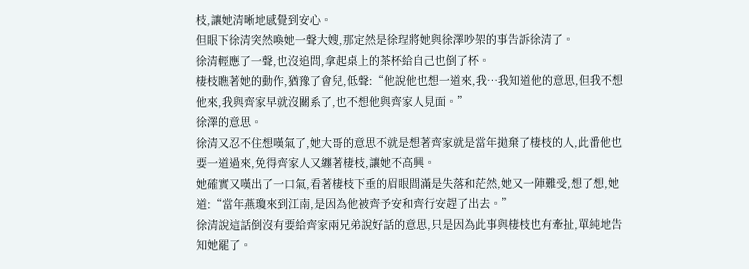枝,讓她清晰地感覺到安心。
但眼下徐清突然喚她一聲大嫂,那定然是徐珵將她與徐澤吵架的事告訴徐清了。
徐清輕應了一聲,也沒追問,拿起桌上的茶杯給自己也倒了杯。
棲枝瞧著她的動作,猶豫了會兒,低聲:“他說他也想一道來,我…我知道他的意思,但我不想他來,我與齊家早就沒關系了,也不想他與齊家人見面。”
徐澤的意思。
徐清又忍不住想嘆氣了,她大哥的意思不就是想著齊家就是當年拋棄了棲枝的人,此番他也要一道過來,免得齊家人又纏著棲枝,讓她不高興。
她確實又嘆出了一口氣,看著棲枝下垂的眉眼間滿是失落和茫然,她又一陣難受,想了想,她道:“當年燕瓊來到江南,是因為他被齊予安和齊行安趕了出去。”
徐清說這話倒沒有要給齊家兩兄弟說好話的意思,只是因為此事與棲枝也有牽扯,單純地告知她罷了。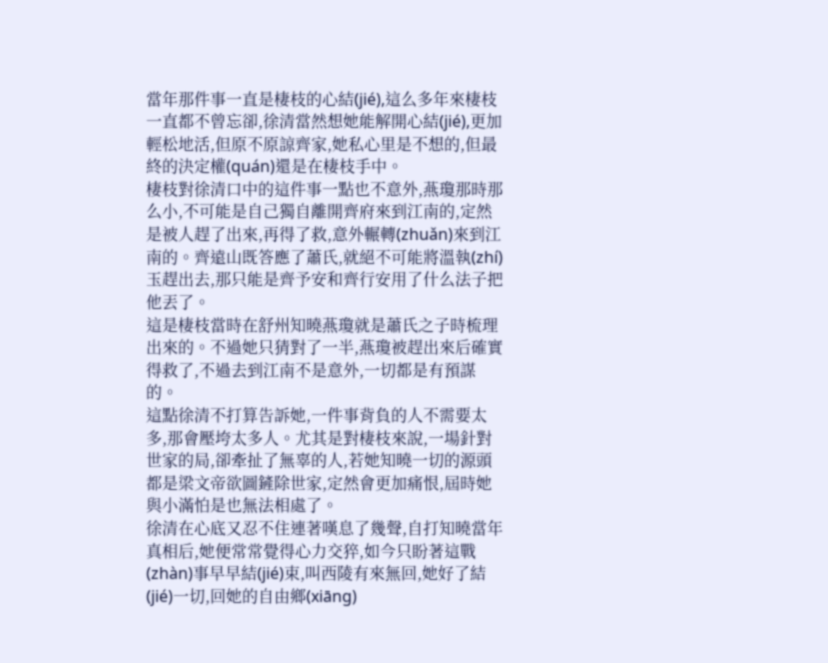當年那件事一直是棲枝的心結(jié),這么多年來棲枝一直都不曾忘卻,徐清當然想她能解開心結(jié),更加輕松地活,但原不原諒齊家,她私心里是不想的,但最終的決定權(quán)還是在棲枝手中。
棲枝對徐清口中的這件事一點也不意外,燕瓊那時那么小,不可能是自己獨自離開齊府來到江南的,定然是被人趕了出來,再得了救,意外輾轉(zhuǎn)來到江南的。齊遠山既答應了蕭氏,就絕不可能將溫執(zhí)玉趕出去,那只能是齊予安和齊行安用了什么法子把他丟了。
這是棲枝當時在舒州知曉燕瓊就是蕭氏之子時梳理出來的。不過她只猜對了一半,燕瓊被趕出來后確實得救了,不過去到江南不是意外,一切都是有預謀的。
這點徐清不打算告訴她,一件事背負的人不需要太多,那會壓垮太多人。尤其是對棲枝來說,一場針對世家的局,卻牽扯了無辜的人,若她知曉一切的源頭都是梁文帝欲圖鏟除世家,定然會更加痛恨,屆時她與小滿怕是也無法相處了。
徐清在心底又忍不住連著嘆息了幾聲,自打知曉當年真相后,她便常常覺得心力交猝,如今只盼著這戰(zhàn)事早早結(jié)束,叫西陵有來無回,她好了結(jié)一切,回她的自由鄉(xiāng)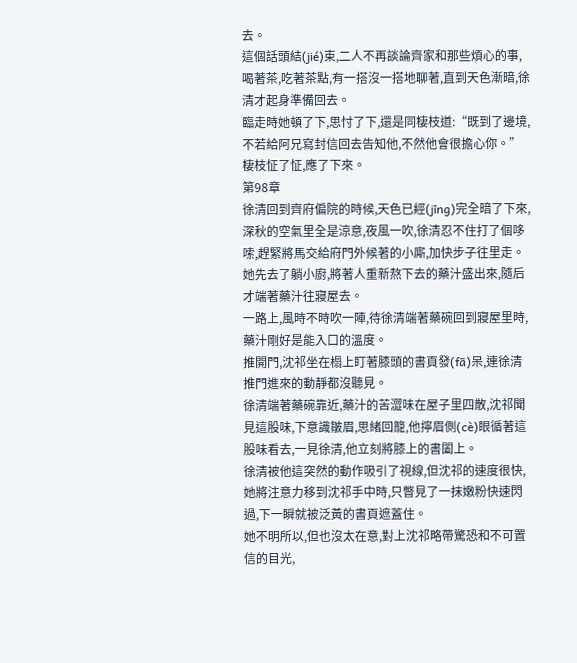去。
這個話頭結(jié)束,二人不再談論齊家和那些煩心的事,喝著茶,吃著茶點,有一搭沒一搭地聊著,直到天色漸暗,徐清才起身準備回去。
臨走時她頓了下,思忖了下,還是同棲枝道:“既到了邊境,不若給阿兄寫封信回去告知他,不然他會很擔心你。”
棲枝怔了怔,應了下來。
第98章
徐清回到齊府偏院的時候,天色已經(jīng)完全暗了下來,深秋的空氣里全是涼意,夜風一吹,徐清忍不住打了個哆嗦,趕緊將馬交給府門外候著的小廝,加快步子往里走。
她先去了躺小廚,將著人重新熬下去的藥汁盛出來,隨后才端著藥汁往寢屋去。
一路上,風時不時吹一陣,待徐清端著藥碗回到寢屋里時,藥汁剛好是能入口的溫度。
推開門,沈祁坐在榻上盯著膝頭的書頁發(fā)呆,連徐清推門進來的動靜都沒聽見。
徐清端著藥碗靠近,藥汁的苦澀味在屋子里四散,沈祁聞見這股味,下意識皺眉,思緒回籠,他擰眉側(cè)眼循著這股味看去,一見徐清,他立刻將膝上的書闔上。
徐清被他這突然的動作吸引了視線,但沈祁的速度很快,她將注意力移到沈祁手中時,只瞥見了一抹嫩粉快速閃過,下一瞬就被泛黃的書頁遮蓋住。
她不明所以,但也沒太在意,對上沈祁略帶驚恐和不可置信的目光,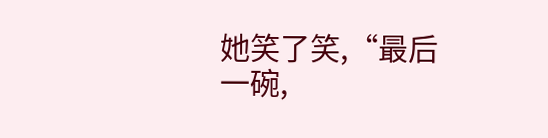她笑了笑,“最后一碗,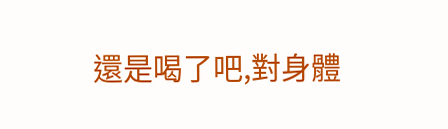還是喝了吧,對身體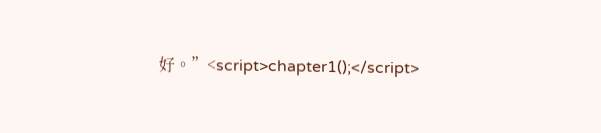好。”<script>chapter1();</script>